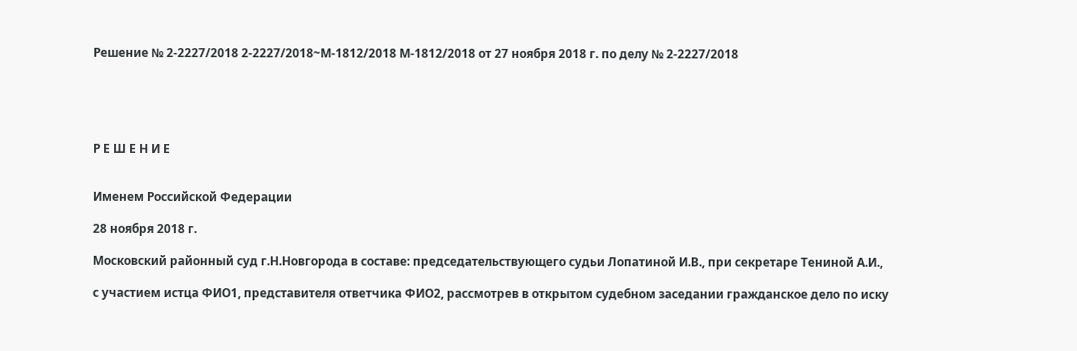Решение № 2-2227/2018 2-2227/2018~М-1812/2018 М-1812/2018 от 27 ноября 2018 г. по делу № 2-2227/2018





Р Е Ш Е Н И Е


Именем Российской Федерации

28 ноября 2018 г.

Московский районный суд г.Н.Новгорода в составе: председательствующего судьи Лопатиной И.В., при секретаре Тениной А.И.,

с участием истца ФИО1, представителя ответчика ФИО2, рассмотрев в открытом судебном заседании гражданское дело по иску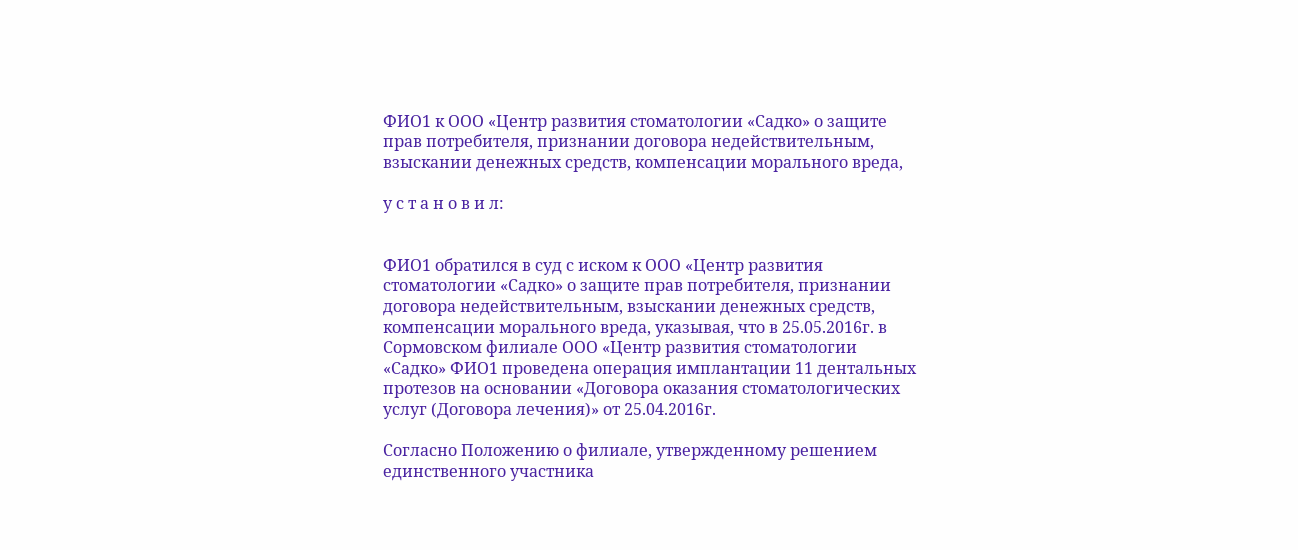ФИО1 к ООО «Центр развития стоматологии «Садко» о защите прав потребителя, признании договора недействительным, взыскании денежных средств, компенсации морального вреда,

у с т а н о в и л:


ФИО1 обратился в суд с иском к ООО «Центр развития стоматологии «Садко» о защите прав потребителя, признании договора недействительным, взыскании денежных средств, компенсации морального вреда, указывая, что в 25.05.2016г. в Сормовском филиале ООО «Центр развития стоматологии «Садко» ФИО1 проведена операция имплантации 11 дентальных протезов на основании «Договора оказания стоматологических услуг (Договора лечения)» от 25.04.2016г.

Согласно Положению о филиале, утвержденному решением единственного участника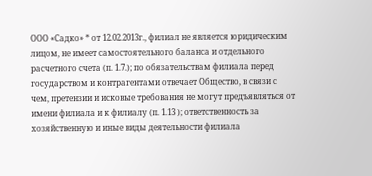ООО «Садко» * от 12.02.2013г., филиал не является юридическим лицом, не имеет самостоятельного баланса и отдельного расчетного счета (п. 1.7.); по обязательствам филиала перед государством и контрагентами отвечает Общество, в связи с чем, претензии и исковые требования не могут предъявляться от имени филиала и к филиалу (п. 1.13 ); ответственность за хозяйственную и иные виды деятельности филиала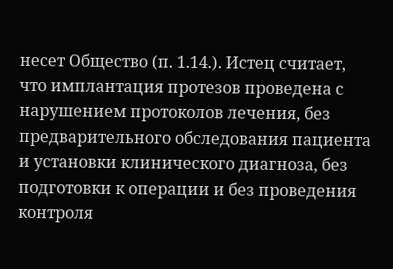несет Общество (п. 1.14.). Истец считает, что имплантация протезов проведена с нарушением протоколов лечения, без предварительного обследования пациента и установки клинического диагноза, без подготовки к операции и без проведения контроля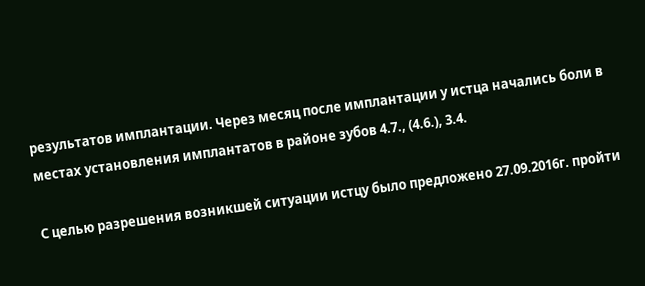результатов имплантации. Через месяц после имплантации у истца начались боли в местах установления имплантатов в районе зубов 4.7., (4.6.), 3.4.

С целью разрешения возникшей ситуации истцу было предложено 27.09.2016г. пройти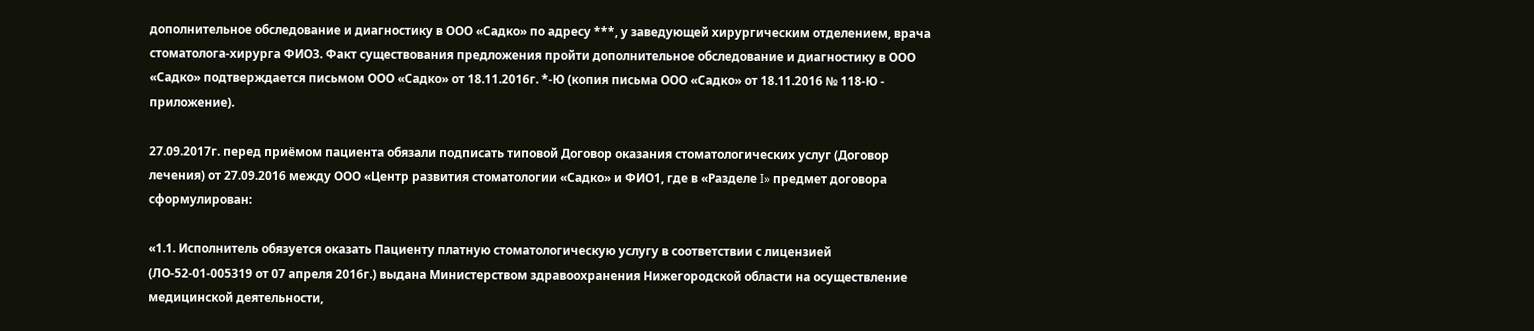дополнительное обследование и диагностику в ООО «Садко» по адресу ***, у заведующей хирургическим отделением, врача стоматолога-хирурга ФИО3. Факт существования предложения пройти дополнительное обследование и диагностику в ООО «Садко» подтверждается письмом ООО «Садко» от 18.11.2016г. *-Ю (копия письма ООО «Садко» от 18.11.2016 № 118-Ю - приложение).

27.09.2017г. перед приёмом пациента обязали подписать типовой Договор оказания стоматологических услуг (Договор лечения) от 27.09.2016 между ООО «Центр развития стоматологии «Садко» и ФИО1, где в «Разделе I» предмет договора сформулирован:

«1.1. Исполнитель обязуется оказать Пациенту платную стоматологическую услугу в соответствии с лицензией (ЛО-52-01-005319 от 07 апреля 2016г.) выдана Министерством здравоохранения Нижегородской области на осуществление медицинской деятельности,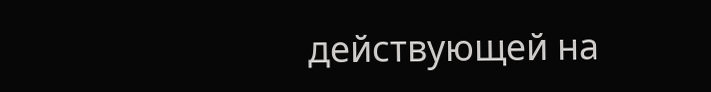действующей на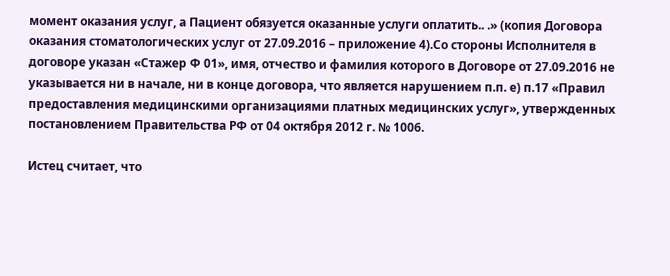момент оказания услуг, а Пациент обязуется оказанные услуги оплатить.. .» (копия Договора оказания стоматологических услуг от 27.09.2016 – приложение 4).Со стороны Исполнителя в договоре указан «Стажер Ф 01», имя, отчество и фамилия которого в Договоре от 27.09.2016 не указывается ни в начале, ни в конце договора, что является нарушением п.п. е) п.17 «Правил предоставления медицинскими организациями платных медицинских услуг», утвержденных постановлением Правительства РФ от 04 октября 2012 г. № 1006.

Истец считает, что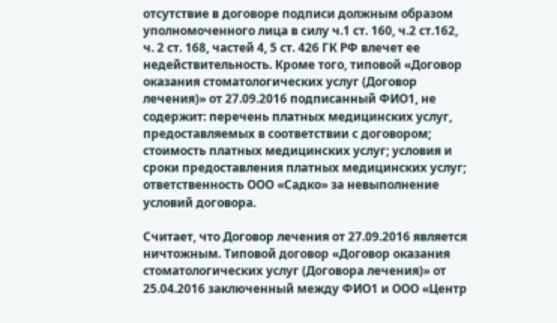отсутствие в договоре подписи должным образом уполномоченного лица в силу ч.1 ст. 160, ч.2 ст.162, ч. 2 ст. 168, частей 4, 5 ст. 426 ГК РФ влечет ее недействительность. Кроме того, типовой «Договор оказания стоматологических услуг (Договор лечения)» от 27.09.2016 подписанный ФИО1, не содержит: перечень платных медицинских услуг, предоставляемых в соответствии с договором; стоимость платных медицинских услуг; условия и сроки предоставления платных медицинских услуг; ответственность ООО «Садко» за невыполнение условий договора.

Считает, что Договор лечения от 27.09.2016 является ничтожным. Типовой договор «Договор оказания стоматологических услуг (Договора лечения)» от 25.04.2016 заключенный между ФИО1 и ООО «Центр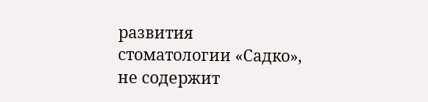развития стоматологии «Садко», не содержит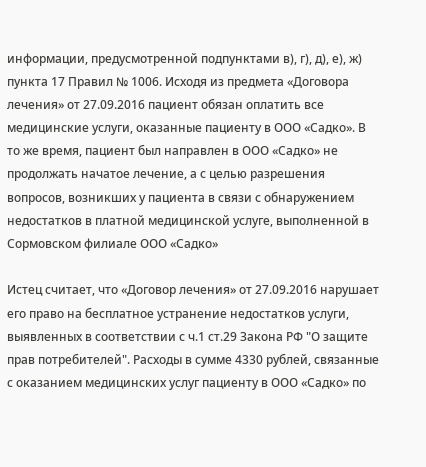информации, предусмотренной подпунктами в), г), д), е), ж) пункта 17 Правил № 1006. Исходя из предмета «Договора лечения» от 27.09.2016 пациент обязан оплатить все медицинские услуги, оказанные пациенту в ООО «Садко». В то же время, пациент был направлен в ООО «Садко» не продолжать начатое лечение, а с целью разрешения вопросов, возникших у пациента в связи с обнаружением недостатков в платной медицинской услуге, выполненной в Сормовском филиале ООО «Садко»

Истец считает, что «Договор лечения» от 27.09.2016 нарушает его право на бесплатное устранение недостатков услуги, выявленных в соответствии с ч.1 ст.29 Закона РФ "О защите прав потребителей". Расходы в сумме 4330 рублей, связанные с оказанием медицинских услуг пациенту в ООО «Садко» по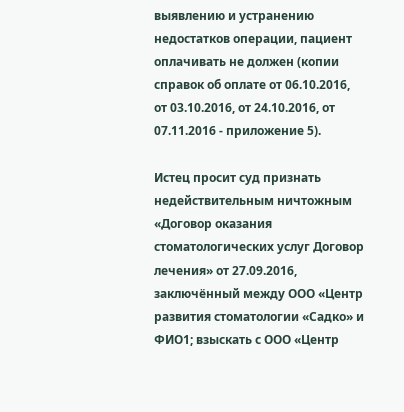выявлению и устранению недостатков операции, пациент оплачивать не должен (копии справок об оплате от 06.10.2016, от 03.10.2016, от 24.10.2016, от 07.11.2016 - приложение 5).

Истец просит суд признать недействительным ничтожным «Договор оказания стоматологических услуг Договор лечения» от 27.09.2016, заключённый между ООО «Центр развития стоматологии «Садко» и ФИО1; взыскать с ООО «Центр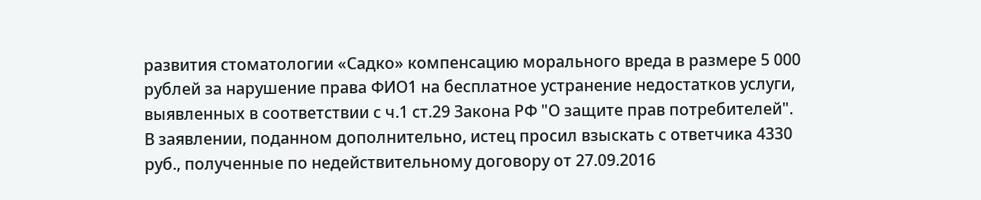развития стоматологии «Садко» компенсацию морального вреда в размере 5 000 рублей за нарушение права ФИО1 на бесплатное устранение недостатков услуги, выявленных в соответствии с ч.1 ст.29 Закона РФ "О защите прав потребителей". В заявлении, поданном дополнительно, истец просил взыскать с ответчика 4330 руб., полученные по недействительному договору от 27.09.2016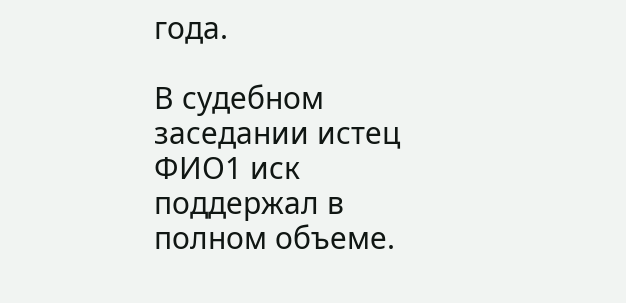года.

В судебном заседании истец ФИО1 иск поддержал в полном объеме.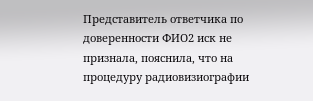Представитель ответчика по доверенности ФИО2 иск не признала, пояснила, что на процедуру радиовизиографии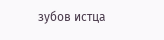зубов истца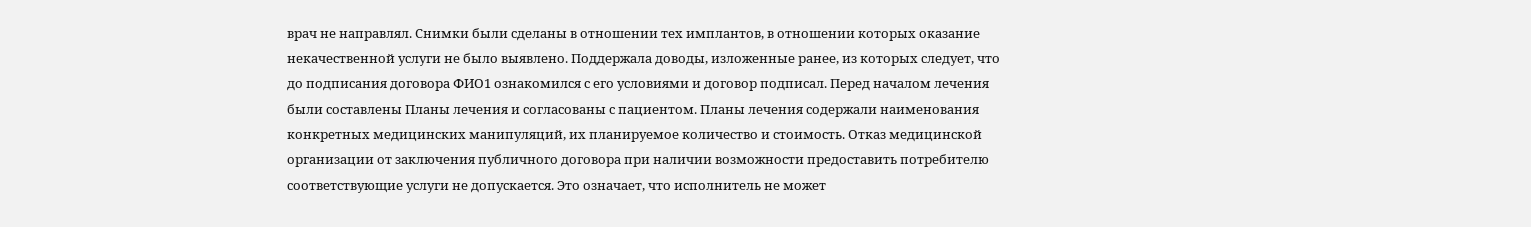врач не направлял. Снимки были сделаны в отношении тех имплантов, в отношении которых оказание некачественной услуги не было выявлено. Поддержала доводы, изложенные ранее, из которых следует, что до подписания договора ФИО1 ознакомился с его условиями и договор подписал. Перед началом лечения были составлены Планы лечения и согласованы с пациентом. Планы лечения содержали наименования конкретных медицинских манипуляций, их планируемое количество и стоимость. Отказ медицинской организации от заключения публичного договора при наличии возможности предоставить потребителю соответствующие услуги не допускается. Это означает, что исполнитель не может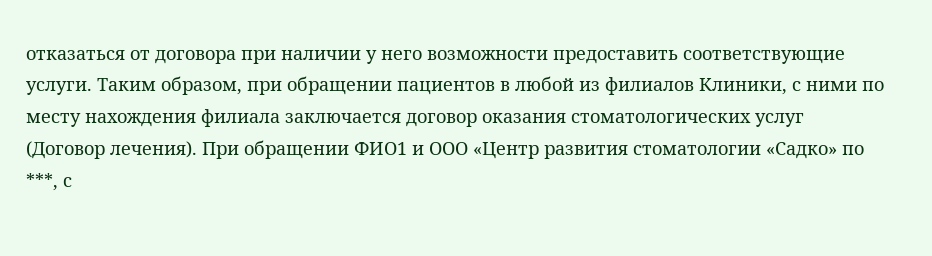отказаться от договора при наличии у него возможности предоставить соответствующие услуги. Таким образом, при обращении пациентов в любой из филиалов Клиники, с ними по месту нахождения филиала заключается договор оказания стоматологических услуг (Договор лечения). При обращении ФИО1 и ООО «Центр развития стоматологии «Садко» по ***, с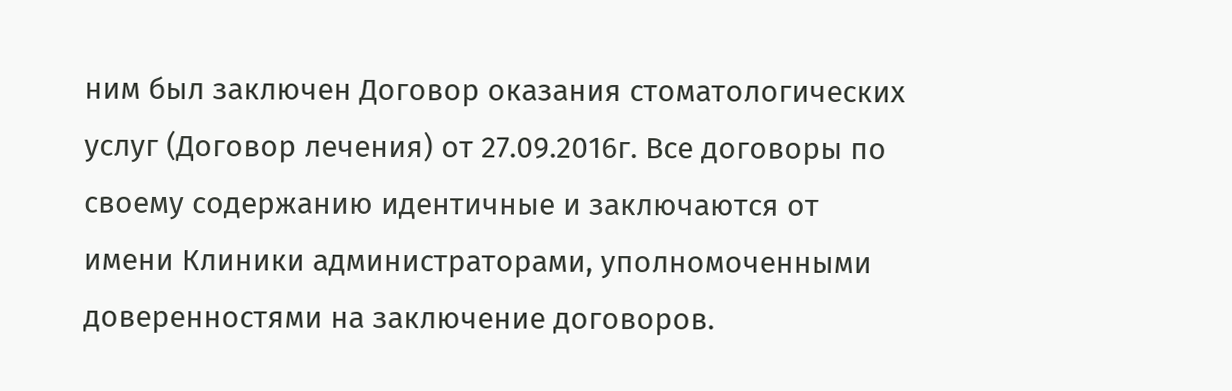ним был заключен Договор оказания стоматологических услуг (Договор лечения) от 27.09.2016г. Все договоры по своему содержанию идентичные и заключаются от имени Клиники администраторами, уполномоченными доверенностями на заключение договоров.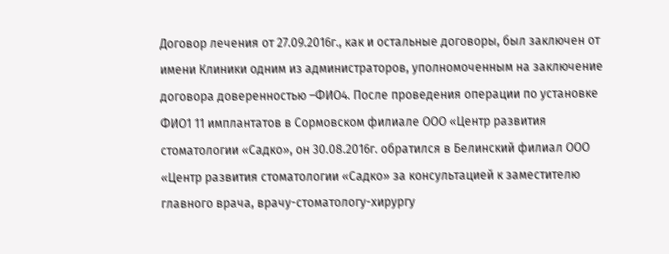Договор лечения от 27.09.2016г., как и остальные договоры, был заключен от имени Клиники одним из администраторов, уполномоченным на заключение договора доверенностью –ФИО4. После проведения операции по установке ФИО1 11 имплантатов в Сормовском филиале ООО «Центр развития стоматологии «Садко», он 30.08.2016г. обратился в Белинский филиал ООО «Центр развития стоматологии «Садко» за консультацией к заместителю главного врача, врачу-стоматологу-хирургу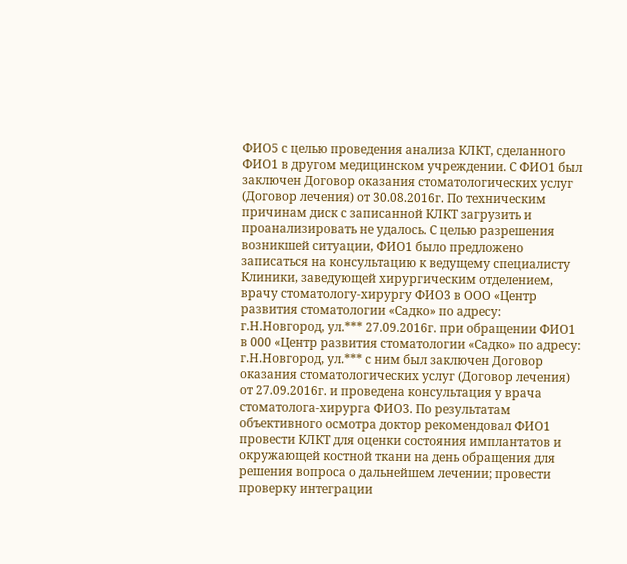ФИО5 с целью проведения анализа КЛКТ, сделанного ФИО1 в другом медицинском учреждении. С ФИО1 был заключен Договор оказания стоматологических услуг (Договор лечения) от 30.08.2016г. По техническим причинам диск с записанной КЛКТ загрузить и проанализировать не удалось. С целью разрешения возникшей ситуации, ФИО1 было предложено записаться на консультацию к ведущему специалисту Клиники, заведующей хирургическим отделением, врачу стоматологу-хирургу ФИО3 в ООО «Центр развития стоматологии «Садко» по адресу: г.Н.Новгород, ул.*** 27.09.2016г. при обращении ФИО1 в 000 «Центр развития стоматологии «Садко» по адресу: г.Н.Новгород, ул.*** с ним был заключен Договор оказания стоматологических услуг (Договор лечения) от 27.09.2016г. и проведена консультация у врача стоматолога-хирурга ФИО3. По результатам объективного осмотра доктор рекомендовал ФИО1 провести КЛКТ для оценки состояния имплантатов и окружающей костной ткани на день обращения для решения вопроса о дальнейшем лечении; провести проверку интеграции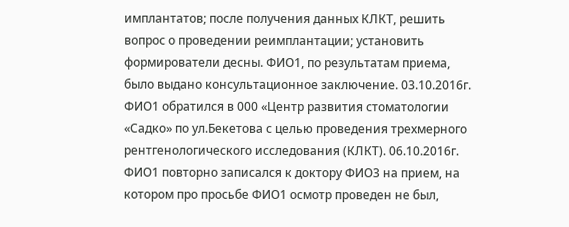имплантатов; после получения данных КЛКТ, решить вопрос о проведении реимплантации; установить формирователи десны. ФИО1, по результатам приема, было выдано консультационное заключение. 03.10.2016г. ФИО1 обратился в 000 «Центр развития стоматологии «Садко» по ул.Бекетова с целью проведения трехмерного рентгенологического исследования (КЛКТ). 06.10.2016г. ФИО1 повторно записался к доктору ФИО3 на прием, на котором про просьбе ФИО1 осмотр проведен не был,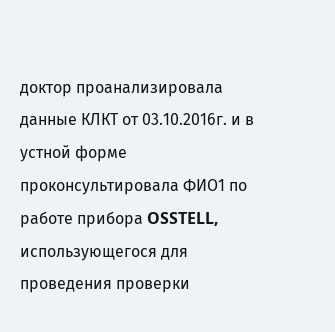доктор проанализировала данные КЛКТ от 03.10.2016г. и в устной форме проконсультировала ФИО1 по работе прибора OSSTELL, использующегося для проведения проверки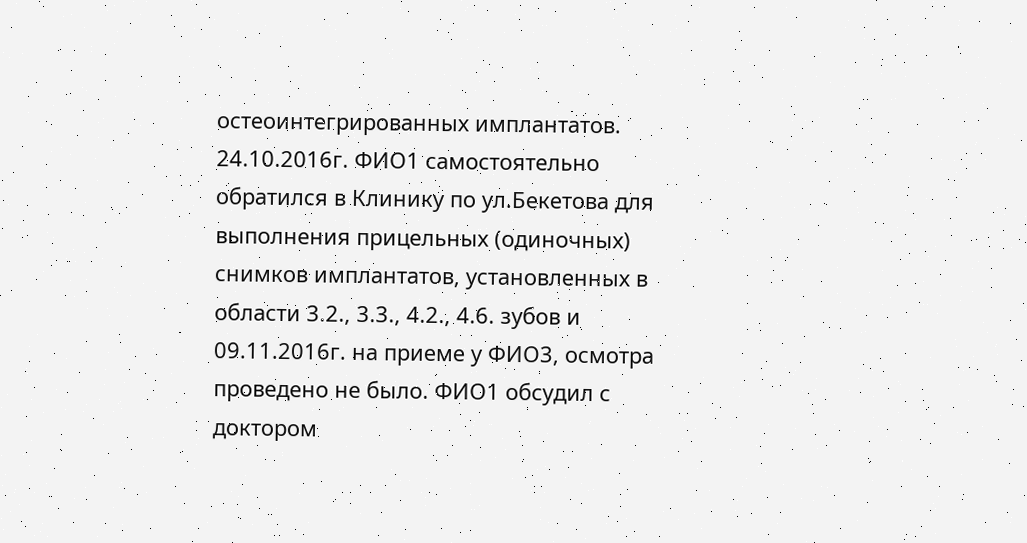остеоинтегрированных имплантатов. 24.10.2016г. ФИО1 самостоятельно обратился в Клинику по ул.Бекетова для выполнения прицельных (одиночных) снимков имплантатов, установленных в области 3.2., 3.3., 4.2., 4.6. зубов и 09.11.2016г. на приеме у ФИО3, осмотра проведено не было. ФИО1 обсудил с доктором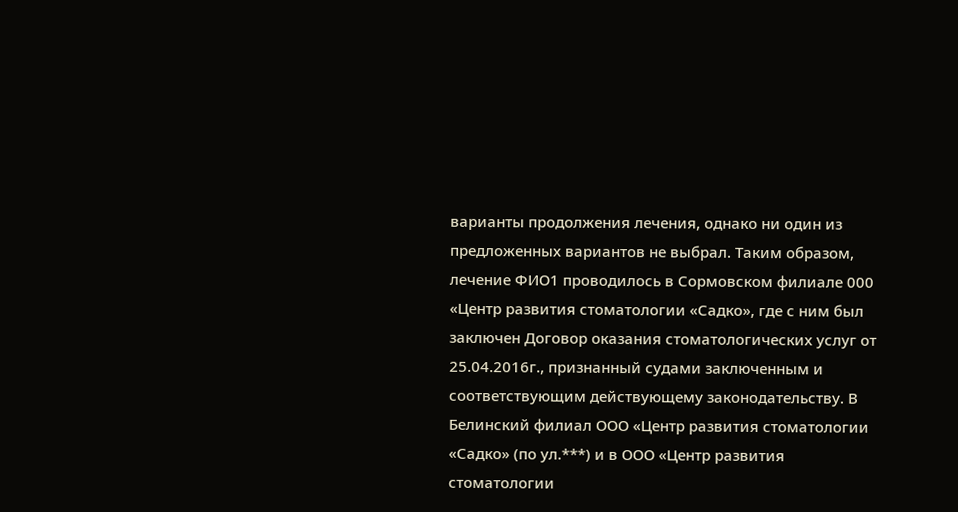варианты продолжения лечения, однако ни один из предложенных вариантов не выбрал. Таким образом, лечение ФИО1 проводилось в Сормовском филиале 000 «Центр развития стоматологии «Садко», где с ним был заключен Договор оказания стоматологических услуг от 25.04.2016г., признанный судами заключенным и соответствующим действующему законодательству. В Белинский филиал ООО «Центр развития стоматологии «Садко» (по ул.***) и в ООО «Центр развития стоматологии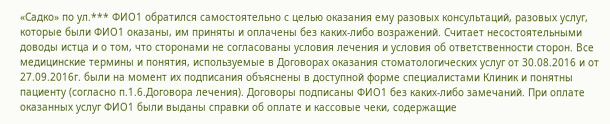«Садко» по ул.*** ФИО1 обратился самостоятельно с целью оказания ему разовых консультаций, разовых услуг, которые были ФИО1 оказаны, им приняты и оплачены без каких-либо возражений. Считает несостоятельными доводы истца и о том, что сторонами не согласованы условия лечения и условия об ответственности сторон. Все медицинские термины и понятия, используемые в Договорах оказания стоматологических услуг от 30.08.2016 и от 27.09.2016г. были на момент их подписания объяснены в доступной форме специалистами Клиник и понятны пациенту (согласно п.1.6.Договора лечения). Договоры подписаны ФИО1 без каких-либо замечаний. При оплате оказанных услуг ФИО1 были выданы справки об оплате и кассовые чеки, содержащие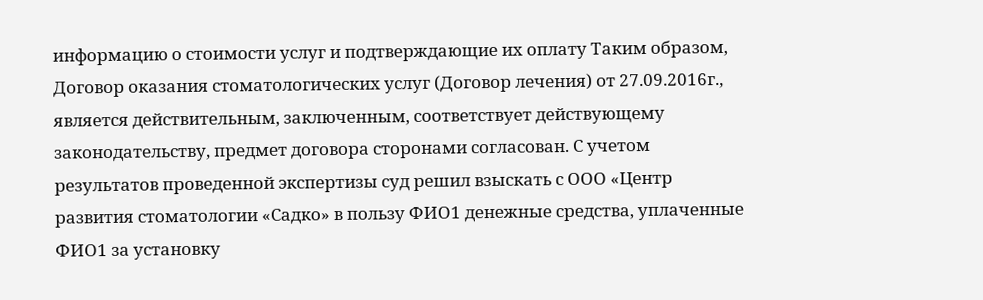информацию о стоимости услуг и подтверждающие их оплату Таким образом, Договор оказания стоматологических услуг (Договор лечения) от 27.09.2016г., является действительным, заключенным, соответствует действующему законодательству, предмет договора сторонами согласован. С учетом результатов проведенной экспертизы суд решил взыскать с ООО «Центр развития стоматологии «Садко» в пользу ФИО1 денежные средства, уплаченные ФИО1 за установку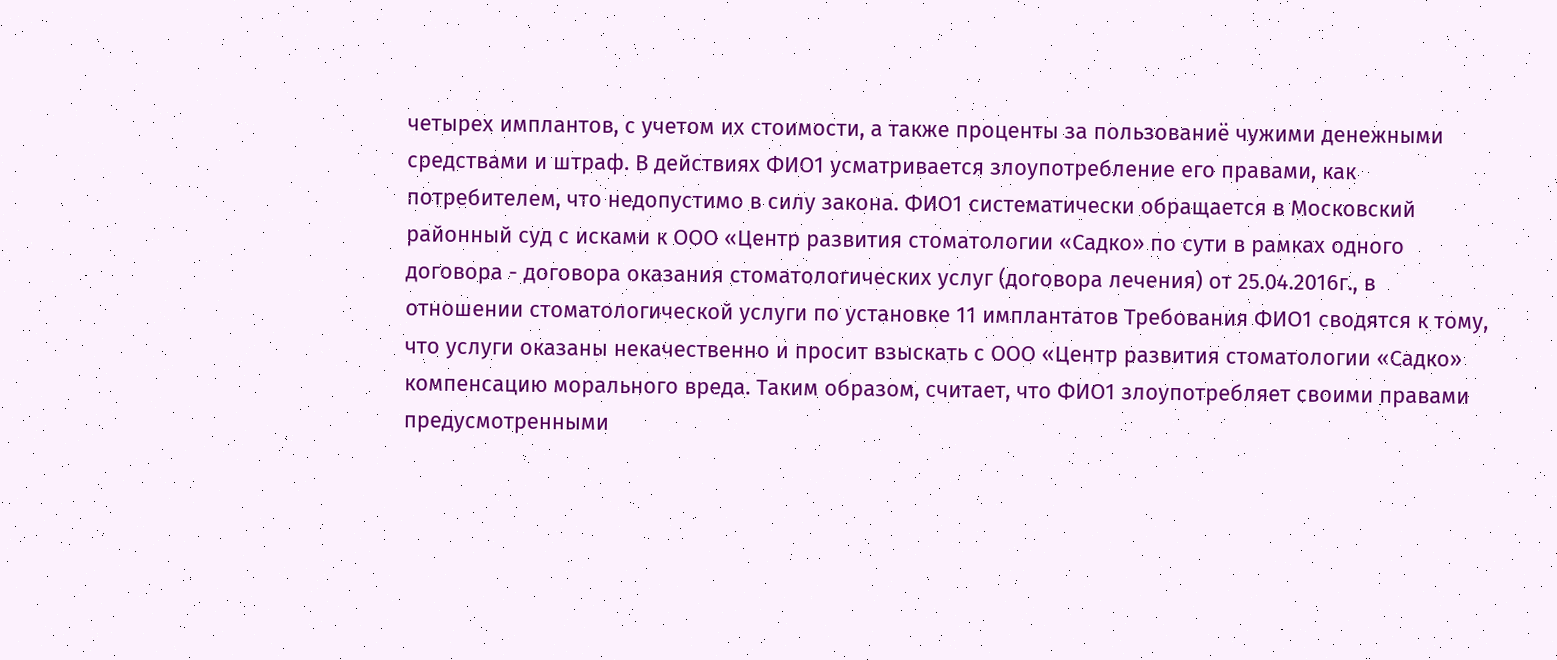четырех имплантов, с учетом их стоимости, а также проценты за пользованиё чужими денежными средствами и штраф. В действиях ФИО1 усматривается злоупотребление его правами, как потребителем, что недопустимо в силу закона. ФИО1 систематически обращается в Московский районный суд с исками к ООО «Центр развития стоматологии «Садко» по сути в рамках одного договора - договора оказания стоматологических услуг (договора лечения) от 25.04.2016г., в отношении стоматологической услуги по установке 11 имплантатов Требования ФИО1 сводятся к тому, что услуги оказаны некачественно и просит взыскать с ООО «Центр развития стоматологии «Садко» компенсацию морального вреда. Таким образом, считает, что ФИО1 злоупотребляет своими правами предусмотренными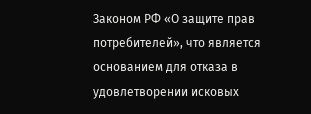Законом РФ «О защите прав потребителей», что является основанием для отказа в удовлетворении исковых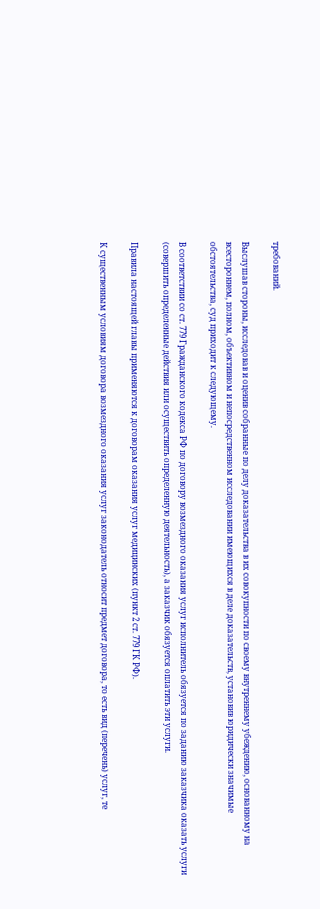требований.

Выслушав стороны, исследовав и оценив собранные по делу доказательства в их совокупности по своему внутреннему убеждению, основанному на всестороннем, полном, объективном и непосредственном исследовании имеющихся в деле доказательств, установив юридически значимые обстоятельства, суд приходит к следующему.

В соответствии со ст. 779 Гражданского кодекса РФ по договору возмездного оказания услуг исполнитель обязуется по заданию заказчика оказать услуги (совершить определенные действия или осуществить определенную деятельность), а заказчик обязуется оплатить эти услуги.

Правила настоящей главы применяются к договорам оказания услуг медицинских (пункт 2 ст. 779 ГК РФ).

К существенным условиям договора возмездного оказания услуг законодатель относит предмет договора, то есть вид (перечень) услуг, те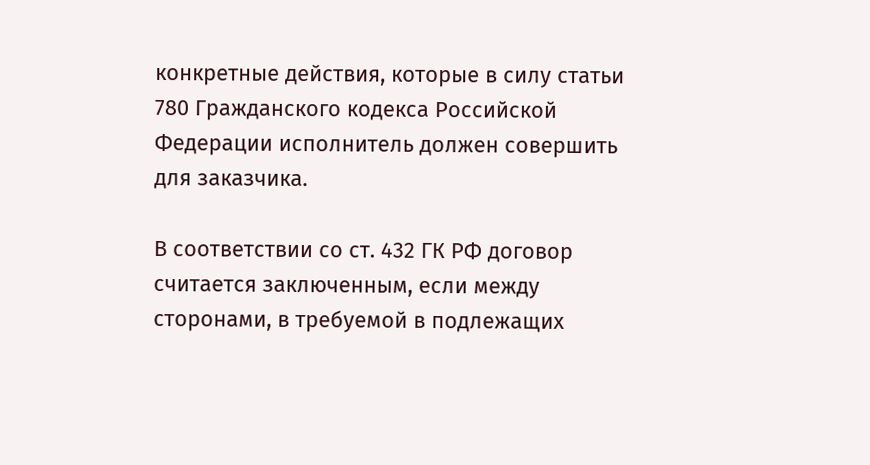конкретные действия, которые в силу статьи 780 Гражданского кодекса Российской Федерации исполнитель должен совершить для заказчика.

В соответствии со ст. 432 ГК РФ договор считается заключенным, если между сторонами, в требуемой в подлежащих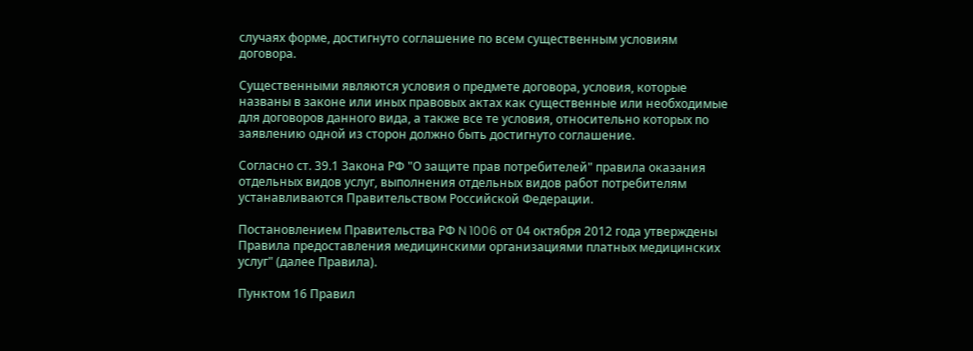случаях форме, достигнуто соглашение по всем существенным условиям договора.

Существенными являются условия о предмете договора, условия, которые названы в законе или иных правовых актах как существенные или необходимые для договоров данного вида, а также все те условия, относительно которых по заявлению одной из сторон должно быть достигнуто соглашение.

Согласно ст. 39.1 Закона РФ "О защите прав потребителей" правила оказания отдельных видов услуг, выполнения отдельных видов работ потребителям устанавливаются Правительством Российской Федерации.

Постановлением Правительства РФ N 1006 от 04 октября 2012 года утверждены Правила предоставления медицинскими организациями платных медицинских услуг" (далее Правила).

Пунктом 16 Правил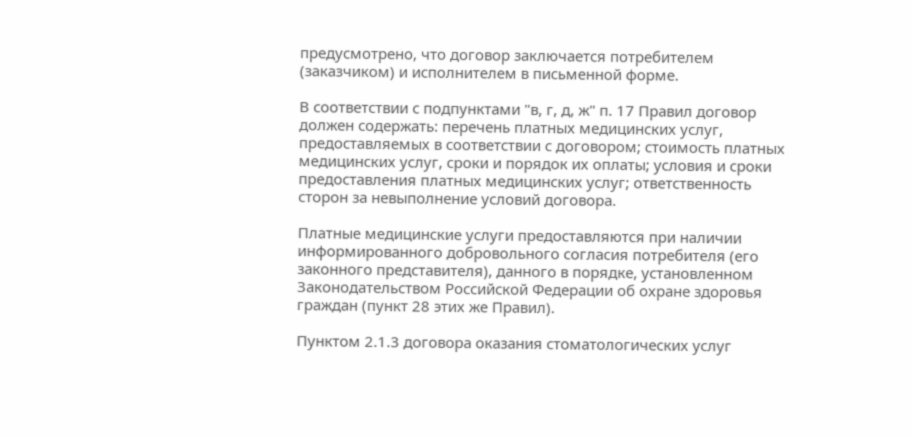предусмотрено, что договор заключается потребителем (заказчиком) и исполнителем в письменной форме.

В соответствии с подпунктами "в, г, д, ж" п. 17 Правил договор должен содержать: перечень платных медицинских услуг, предоставляемых в соответствии с договором; стоимость платных медицинских услуг, сроки и порядок их оплаты; условия и сроки предоставления платных медицинских услуг; ответственность сторон за невыполнение условий договора.

Платные медицинские услуги предоставляются при наличии информированного добровольного согласия потребителя (его законного представителя), данного в порядке, установленном Законодательством Российской Федерации об охране здоровья граждан (пункт 28 этих же Правил).

Пунктом 2.1.3 договора оказания стоматологических услуг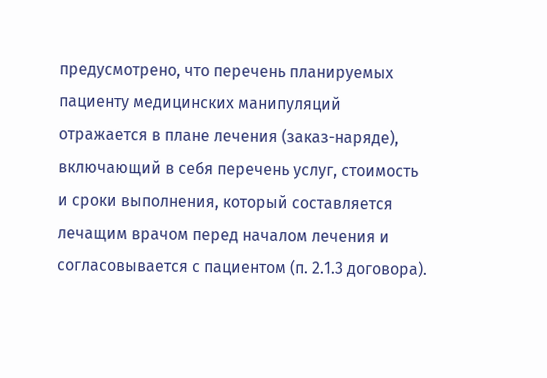предусмотрено, что перечень планируемых пациенту медицинских манипуляций отражается в плане лечения (заказ-наряде), включающий в себя перечень услуг, стоимость и сроки выполнения, который составляется лечащим врачом перед началом лечения и согласовывается с пациентом (п. 2.1.3 договора).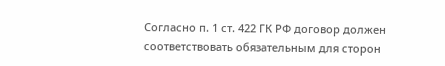Согласно п. 1 ст. 422 ГК РФ договор должен соответствовать обязательным для сторон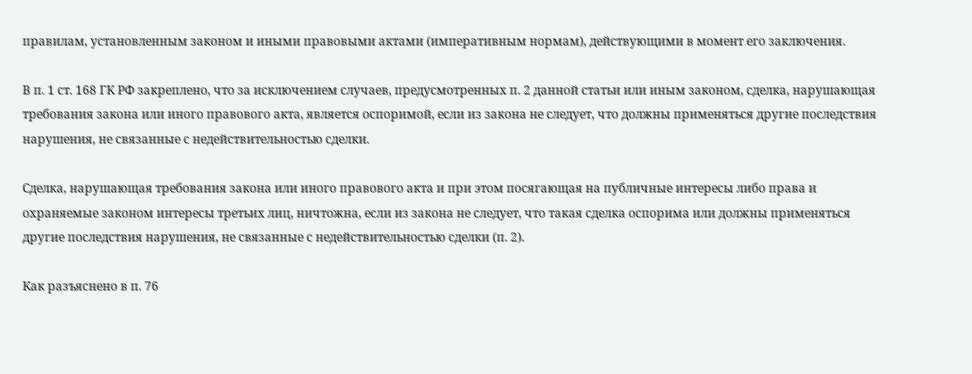правилам, установленным законом и иными правовыми актами (императивным нормам), действующими в момент его заключения.

В п. 1 ст. 168 ГК РФ закреплено, что за исключением случаев, предусмотренных п. 2 данной статьи или иным законом, сделка, нарушающая требования закона или иного правового акта, является оспоримой, если из закона не следует, что должны применяться другие последствия нарушения, не связанные с недействительностью сделки.

Сделка, нарушающая требования закона или иного правового акта и при этом посягающая на публичные интересы либо права и охраняемые законом интересы третьих лиц, ничтожна, если из закона не следует, что такая сделка оспорима или должны применяться другие последствия нарушения, не связанные с недействительностью сделки (п. 2).

Как разъяснено в п. 76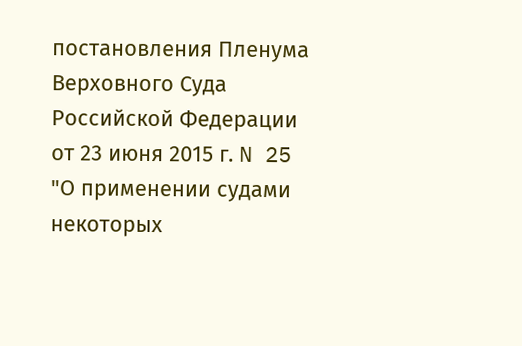постановления Пленума Верховного Суда Российской Федерации от 23 июня 2015 г. N 25 "О применении судами некоторых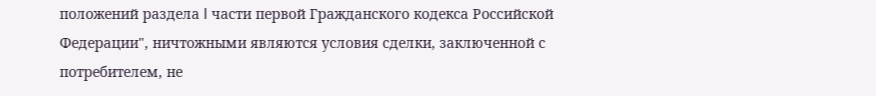положений раздела I части первой Гражданского кодекса Российской Федерации", ничтожными являются условия сделки, заключенной с потребителем, не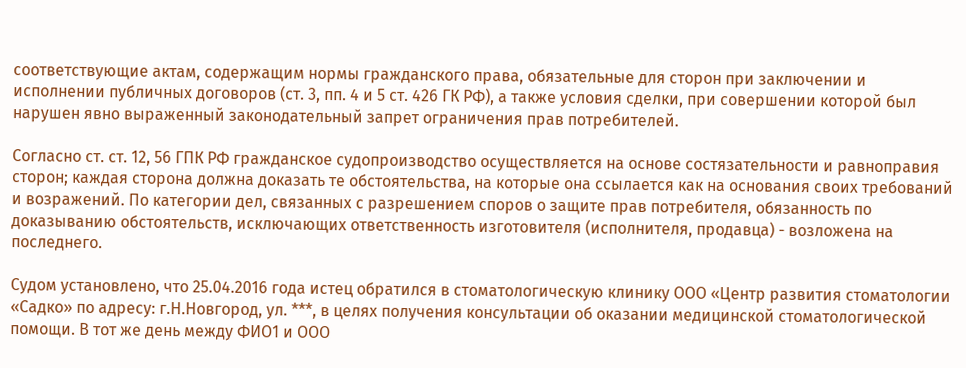соответствующие актам, содержащим нормы гражданского права, обязательные для сторон при заключении и исполнении публичных договоров (ст. 3, пп. 4 и 5 ст. 426 ГК РФ), а также условия сделки, при совершении которой был нарушен явно выраженный законодательный запрет ограничения прав потребителей.

Согласно ст. ст. 12, 56 ГПК РФ гражданское судопроизводство осуществляется на основе состязательности и равноправия сторон; каждая сторона должна доказать те обстоятельства, на которые она ссылается как на основания своих требований и возражений. По категории дел, связанных с разрешением споров о защите прав потребителя, обязанность по доказыванию обстоятельств, исключающих ответственность изготовителя (исполнителя, продавца) - возложена на последнего.

Судом установлено, что 25.04.2016 года истец обратился в стоматологическую клинику ООО «Центр развития стоматологии «Садко» по адресу: г.Н.Новгород, ул. ***, в целях получения консультации об оказании медицинской стоматологической помощи. В тот же день между ФИО1 и ООО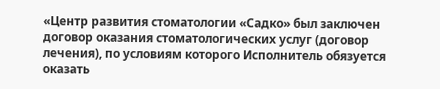«Центр развития стоматологии «Садко» был заключен договор оказания стоматологических услуг (договор лечения), по условиям которого Исполнитель обязуется оказать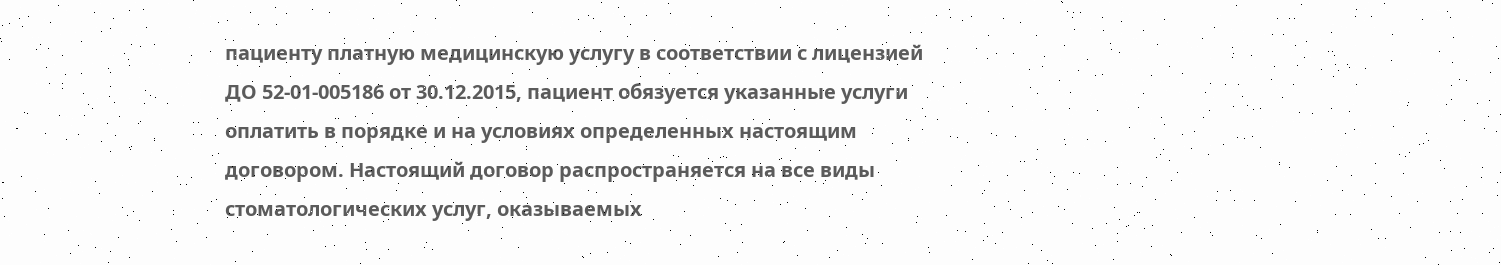пациенту платную медицинскую услугу в соответствии с лицензией ДО 52-01-005186 от 30.12.2015, пациент обязуется указанные услуги оплатить в порядке и на условиях определенных настоящим договором. Настоящий договор распространяется на все виды стоматологических услуг, оказываемых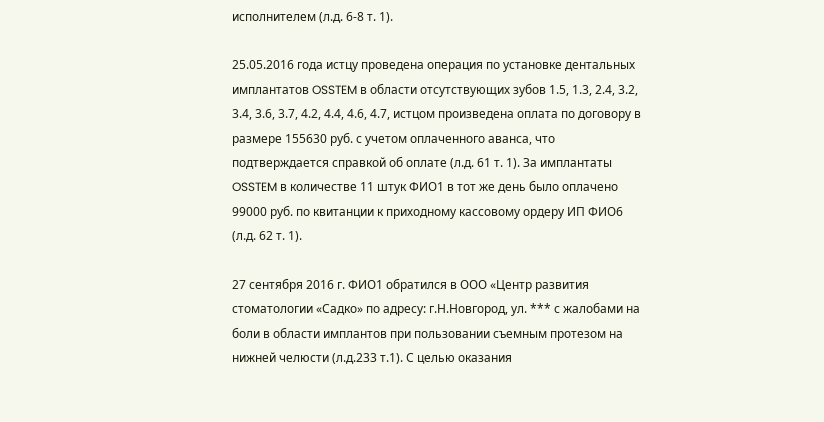исполнителем (л.д. 6-8 т. 1).

25.05.2016 года истцу проведена операция по установке дентальных имплантатов OSSTEM в области отсутствующих зубов 1.5, 1.3, 2.4, 3.2, 3.4, 3.6, 3.7, 4.2, 4.4, 4.6, 4.7, истцом произведена оплата по договору в размере 155630 руб. с учетом оплаченного аванса, что подтверждается справкой об оплате (л.д. 61 т. 1). За имплантаты OSSTEM в количестве 11 штук ФИО1 в тот же день было оплачено 99000 руб. по квитанции к приходному кассовому ордеру ИП ФИО6 (л.д. 62 т. 1).

27 сентября 2016 г. ФИО1 обратился в ООО «Центр развития стоматологии «Садко» по адресу: г.Н.Новгород, ул. *** с жалобами на боли в области имплантов при пользовании съемным протезом на нижней челюсти (л.д.233 т.1). С целью оказания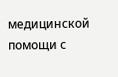медицинской помощи с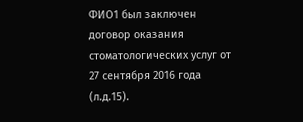ФИО1 был заключен договор оказания стоматологических услуг от 27 сентября 2016 года (л.д.15).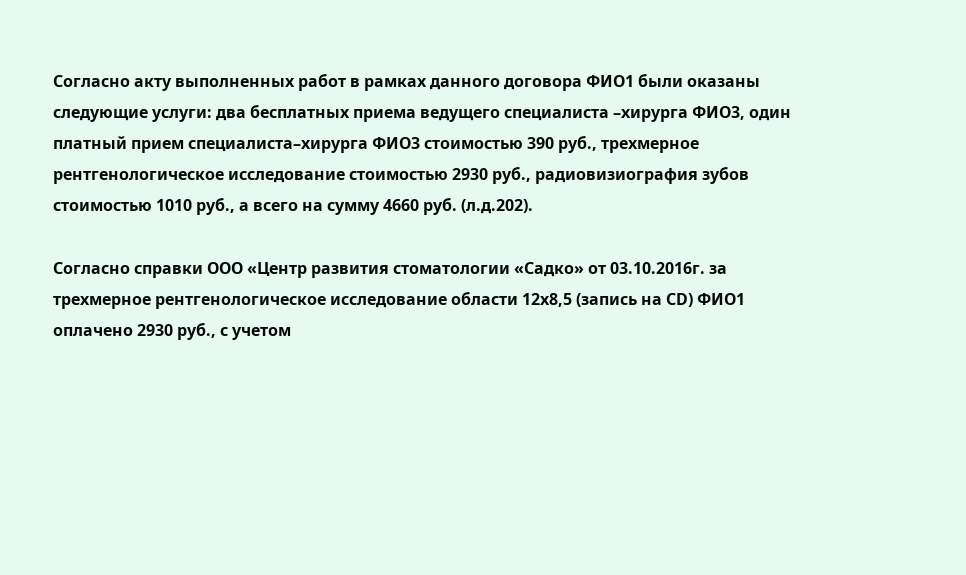Согласно акту выполненных работ в рамках данного договора ФИО1 были оказаны следующие услуги: два бесплатных приема ведущего специалиста –хирурга ФИО3, один платный прием специалиста–хирурга ФИО3 стоимостью 390 руб., трехмерное рентгенологическое исследование стоимостью 2930 руб., радиовизиография зубов стоимостью 1010 руб., а всего на сумму 4660 руб. (л.д.202).

Согласно справки ООО «Центр развития стоматологии «Садко» от 03.10.2016г. за трехмерное рентгенологическое исследование области 12х8,5 (запись на СD) ФИО1 оплачено 2930 руб., с учетом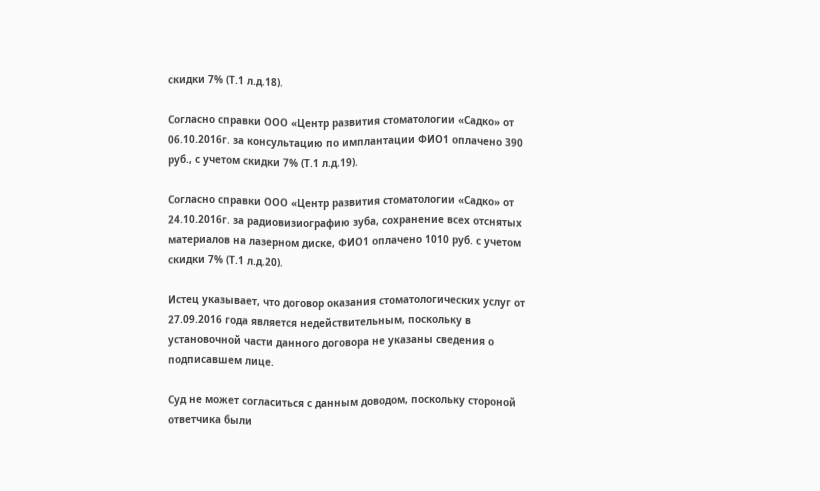скидки 7% (Т.1 л.д.18).

Согласно справки ООО «Центр развития стоматологии «Садко» от 06.10.2016г. за консультацию по имплантации ФИО1 оплачено 390 руб., с учетом скидки 7% (Т.1 л.д.19).

Согласно справки ООО «Центр развития стоматологии «Садко» от 24.10.2016г. за радиовизиографию зуба, сохранение всех отснятых материалов на лазерном диске, ФИО1 оплачено 1010 руб. с учетом скидки 7% (Т.1 л.д.20).

Истец указывает, что договор оказания стоматологических услуг от 27.09.2016 года является недействительным, поскольку в установочной части данного договора не указаны сведения о подписавшем лице.

Суд не может согласиться с данным доводом, поскольку стороной ответчика были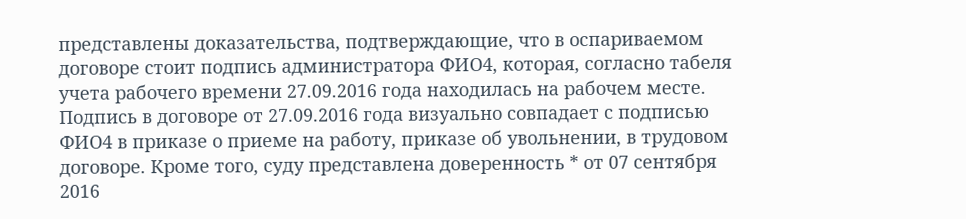представлены доказательства, подтверждающие, что в оспариваемом договоре стоит подпись администратора ФИО4, которая, согласно табеля учета рабочего времени 27.09.2016 года находилась на рабочем месте. Подпись в договоре от 27.09.2016 года визуально совпадает с подписью ФИО4 в приказе о приеме на работу, приказе об увольнении, в трудовом договоре. Кроме того, суду представлена доверенность * от 07 сентября 2016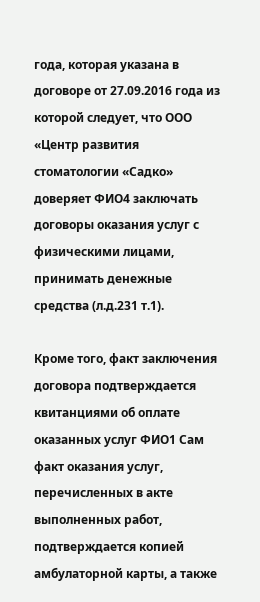года, которая указана в договоре от 27.09.2016 года из которой следует, что ООО «Центр развития стоматологии «Садко» доверяет ФИО4 заключать договоры оказания услуг с физическими лицами, принимать денежные средства (л.д.231 т.1).

Кроме того, факт заключения договора подтверждается квитанциями об оплате оказанных услуг ФИО1 Сам факт оказания услуг, перечисленных в акте выполненных работ, подтверждается копией амбулаторной карты, а также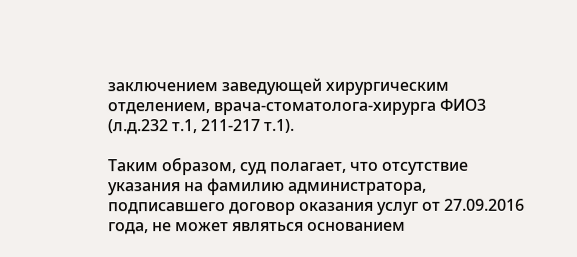заключением заведующей хирургическим отделением, врача-стоматолога-хирурга ФИО3 (л.д.232 т.1, 211-217 т.1).

Таким образом, суд полагает, что отсутствие указания на фамилию администратора, подписавшего договор оказания услуг от 27.09.2016 года, не может являться основанием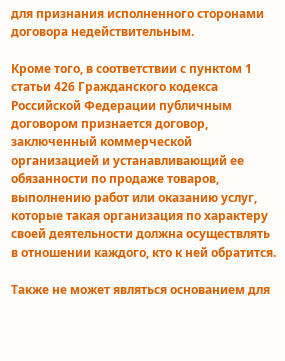для признания исполненного сторонами договора недействительным.

Кроме того, в соответствии с пунктом 1 статьи 426 Гражданского кодекса Российской Федерации публичным договором признается договор, заключенный коммерческой организацией и устанавливающий ее обязанности по продаже товаров, выполнению работ или оказанию услуг, которые такая организация по характеру своей деятельности должна осуществлять в отношении каждого, кто к ней обратится.

Также не может являться основанием для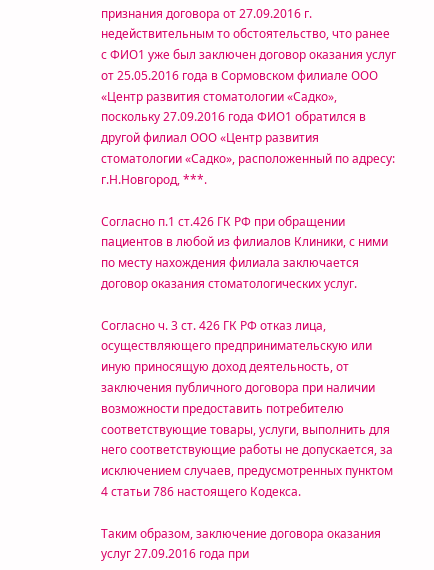признания договора от 27.09.2016 г. недействительным то обстоятельство, что ранее с ФИО1 уже был заключен договор оказания услуг от 25.05.2016 года в Сормовском филиале ООО «Центр развития стоматологии «Садко», поскольку 27.09.2016 года ФИО1 обратился в другой филиал ООО «Центр развития стоматологии «Садко», расположенный по адресу: г.Н.Новгород, ***.

Согласно п.1 ст.426 ГК РФ при обращении пациентов в любой из филиалов Клиники, с ними по месту нахождения филиала заключается договор оказания стоматологических услуг.

Согласно ч. 3 ст. 426 ГК РФ отказ лица, осуществляющего предпринимательскую или иную приносящую доход деятельность, от заключения публичного договора при наличии возможности предоставить потребителю соответствующие товары, услуги, выполнить для него соответствующие работы не допускается, за исключением случаев, предусмотренных пунктом 4 статьи 786 настоящего Кодекса.

Таким образом, заключение договора оказания услуг 27.09.2016 года при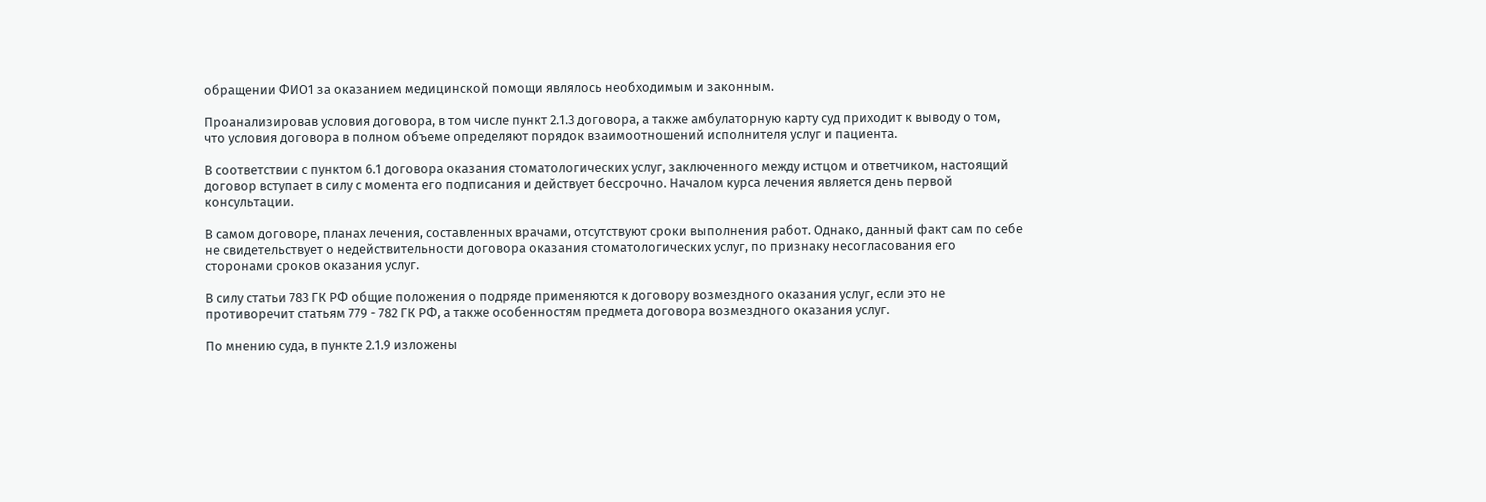обращении ФИО1 за оказанием медицинской помощи являлось необходимым и законным.

Проанализировав условия договора, в том числе пункт 2.1.3 договора, а также амбулаторную карту суд приходит к выводу о том, что условия договора в полном объеме определяют порядок взаимоотношений исполнителя услуг и пациента.

В соответствии с пунктом 6.1 договора оказания стоматологических услуг, заключенного между истцом и ответчиком, настоящий договор вступает в силу с момента его подписания и действует бессрочно. Началом курса лечения является день первой консультации.

В самом договоре, планах лечения, составленных врачами, отсутствуют сроки выполнения работ. Однако, данный факт сам по себе не свидетельствует о недействительности договора оказания стоматологических услуг, по признаку несогласования его сторонами сроков оказания услуг.

В силу статьи 783 ГК РФ общие положения о подряде применяются к договору возмездного оказания услуг, если это не противоречит статьям 779 - 782 ГК РФ, а также особенностям предмета договора возмездного оказания услуг.

По мнению суда, в пункте 2.1.9 изложены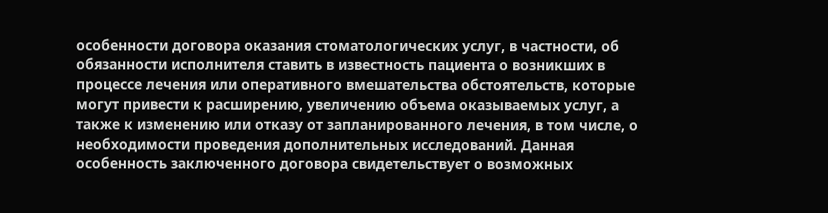особенности договора оказания стоматологических услуг, в частности, об обязанности исполнителя ставить в известность пациента о возникших в процессе лечения или оперативного вмешательства обстоятельств, которые могут привести к расширению, увеличению объема оказываемых услуг, а также к изменению или отказу от запланированного лечения, в том числе, о необходимости проведения дополнительных исследований. Данная особенность заключенного договора свидетельствует о возможных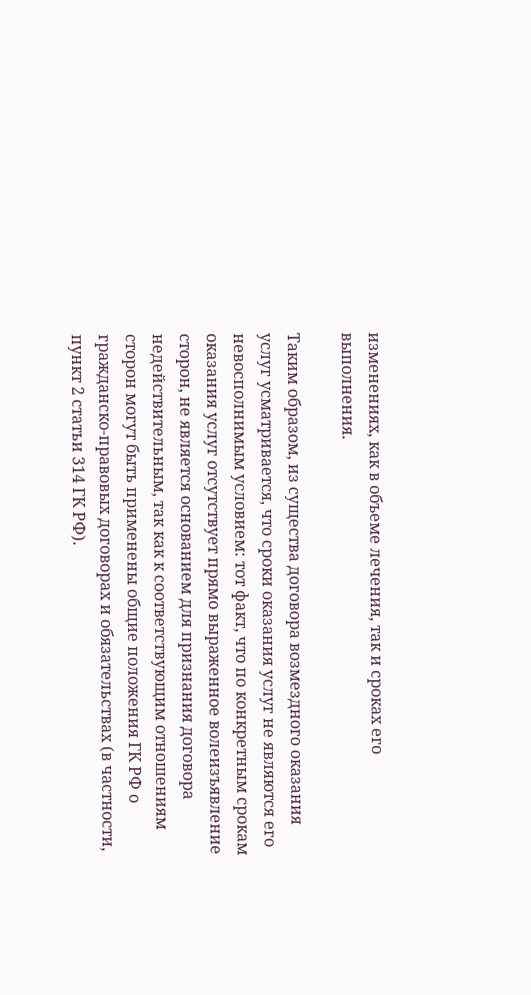изменениях, как в объеме лечения, так и сроках его выполнения.

Таким образом, из существа договора возмездного оказания услуг усматривается, что сроки оказания услуг не являются его невосполнимым условием: тот факт, что по конкретным срокам оказания услуг отсутствует прямо выраженное волеизъявление сторон, не является основанием для признания договора недействительным, так как к соответствующим отношениям сторон могут быть применены общие положения ГК РФ о гражданско-правовых договорах и обязательствах (в частности, пункт 2 статьи 314 ГК РФ).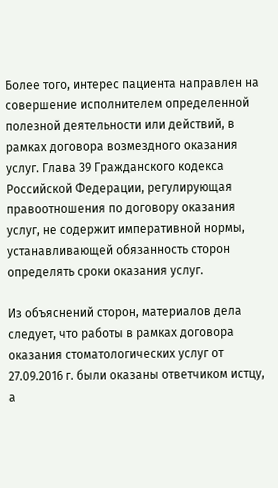Более того, интерес пациента направлен на совершение исполнителем определенной полезной деятельности или действий, в рамках договора возмездного оказания услуг. Глава 39 Гражданского кодекса Российской Федерации, регулирующая правоотношения по договору оказания услуг, не содержит императивной нормы, устанавливающей обязанность сторон определять сроки оказания услуг.

Из объяснений сторон, материалов дела следует, что работы в рамках договора оказания стоматологических услуг от 27.09.2016 г. были оказаны ответчиком истцу, а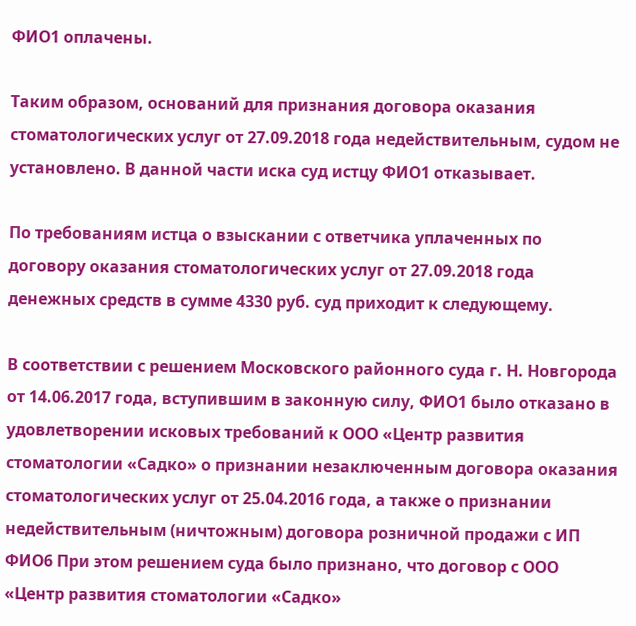ФИО1 оплачены.

Таким образом, оснований для признания договора оказания стоматологических услуг от 27.09.2018 года недействительным, судом не установлено. В данной части иска суд истцу ФИО1 отказывает.

По требованиям истца о взыскании с ответчика уплаченных по договору оказания стоматологических услуг от 27.09.2018 года денежных средств в сумме 4330 руб. суд приходит к следующему.

В соответствии с решением Московского районного суда г. Н. Новгорода от 14.06.2017 года, вступившим в законную силу, ФИО1 было отказано в удовлетворении исковых требований к ООО «Центр развития стоматологии «Садко» о признании незаключенным договора оказания стоматологических услуг от 25.04.2016 года, а также о признании недействительным (ничтожным) договора розничной продажи с ИП ФИО6 При этом решением суда было признано, что договор с ООО «Центр развития стоматологии «Садко»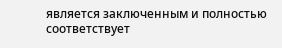является заключенным и полностью соответствует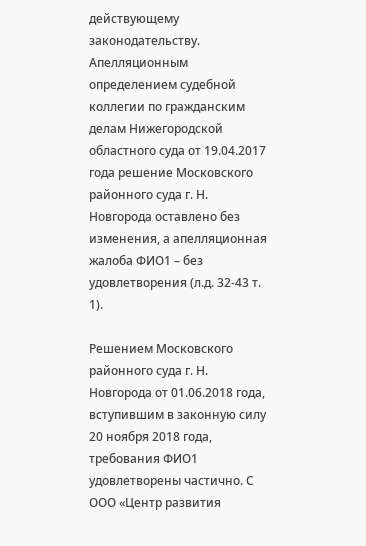действующему законодательству. Апелляционным определением судебной коллегии по гражданским делам Нижегородской областного суда от 19.04.2017 года решение Московского районного суда г. Н. Новгорода оставлено без изменения, а апелляционная жалоба ФИО1 – без удовлетворения (л.д. 32-43 т. 1).

Решением Московского районного суда г. Н. Новгорода от 01.06.2018 года, вступившим в законную силу 20 ноября 2018 года, требования ФИО1 удовлетворены частично. С ООО «Центр развития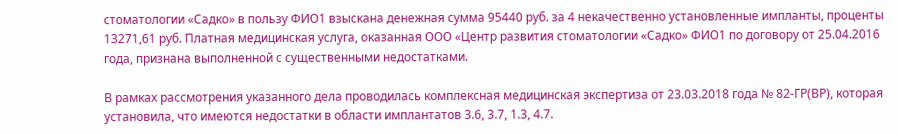стоматологии «Садко» в пользу ФИО1 взыскана денежная сумма 95440 руб. за 4 некачественно установленные импланты, проценты 13271,61 руб. Платная медицинская услуга, оказанная ООО «Центр развития стоматологии «Садко» ФИО1 по договору от 25.04.2016 года, признана выполненной с существенными недостатками.

В рамках рассмотрения указанного дела проводилась комплексная медицинская экспертиза от 23.03.2018 года № 82-ГР(ВР), которая установила, что имеются недостатки в области имплантатов 3.6, 3.7, 1.3, 4.7.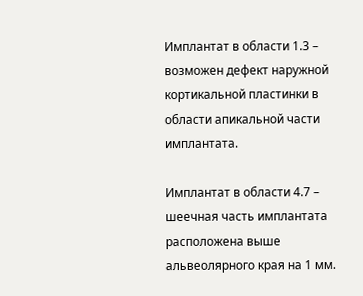Имплантат в области 1.3 – возможен дефект наружной кортикальной пластинки в области апикальной части имплантата.

Имплантат в области 4.7 – шеечная часть имплантата расположена выше альвеолярного края на 1 мм.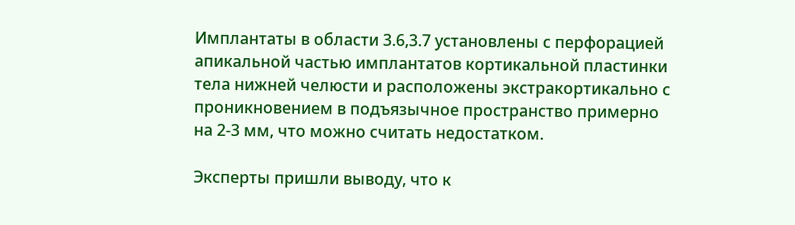Имплантаты в области 3.6,3.7 установлены с перфорацией апикальной частью имплантатов кортикальной пластинки тела нижней челюсти и расположены экстракортикально с проникновением в подъязычное пространство примерно на 2-3 мм, что можно считать недостатком.

Эксперты пришли выводу, что к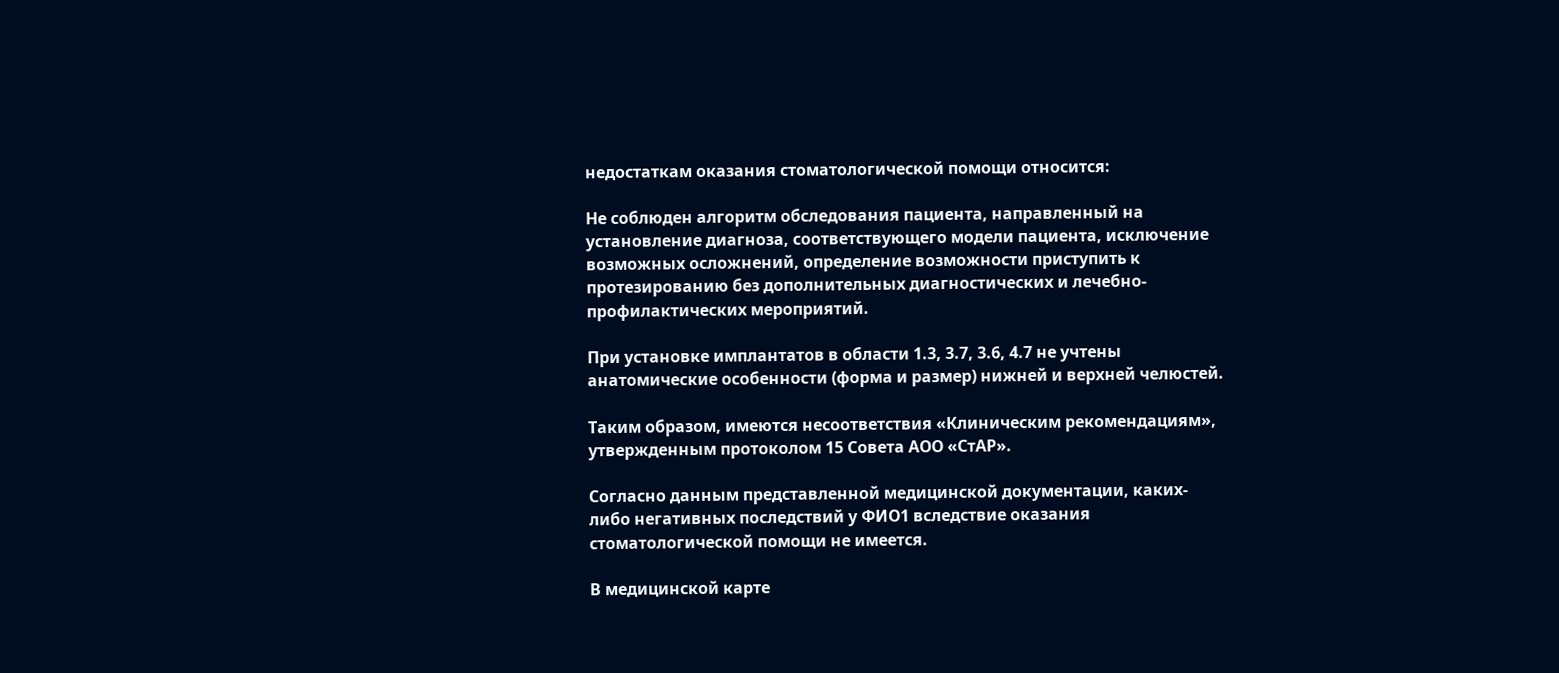недостаткам оказания стоматологической помощи относится:

Не соблюден алгоритм обследования пациента, направленный на установление диагноза, соответствующего модели пациента, исключение возможных осложнений, определение возможности приступить к протезированию без дополнительных диагностических и лечебно-профилактических мероприятий.

При установке имплантатов в области 1.3, 3.7, 3.6, 4.7 не учтены анатомические особенности (форма и размер) нижней и верхней челюстей.

Таким образом, имеются несоответствия «Клиническим рекомендациям», утвержденным протоколом 15 Совета АОО «СтАР».

Согласно данным представленной медицинской документации, каких-либо негативных последствий у ФИО1 вследствие оказания стоматологической помощи не имеется.

В медицинской карте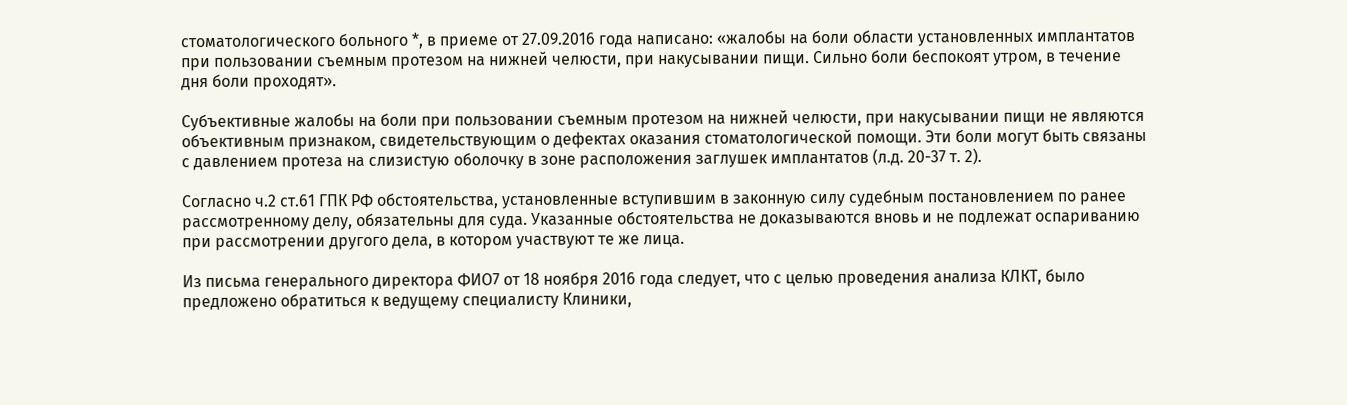стоматологического больного *, в приеме от 27.09.2016 года написано: «жалобы на боли области установленных имплантатов при пользовании съемным протезом на нижней челюсти, при накусывании пищи. Сильно боли беспокоят утром, в течение дня боли проходят».

Субъективные жалобы на боли при пользовании съемным протезом на нижней челюсти, при накусывании пищи не являются объективным признаком, свидетельствующим о дефектах оказания стоматологической помощи. Эти боли могут быть связаны с давлением протеза на слизистую оболочку в зоне расположения заглушек имплантатов (л.д. 20-37 т. 2).

Согласно ч.2 ст.61 ГПК РФ обстоятельства, установленные вступившим в законную силу судебным постановлением по ранее рассмотренному делу, обязательны для суда. Указанные обстоятельства не доказываются вновь и не подлежат оспариванию при рассмотрении другого дела, в котором участвуют те же лица.

Из письма генерального директора ФИО7 от 18 ноября 2016 года следует, что с целью проведения анализа КЛКТ, было предложено обратиться к ведущему специалисту Клиники,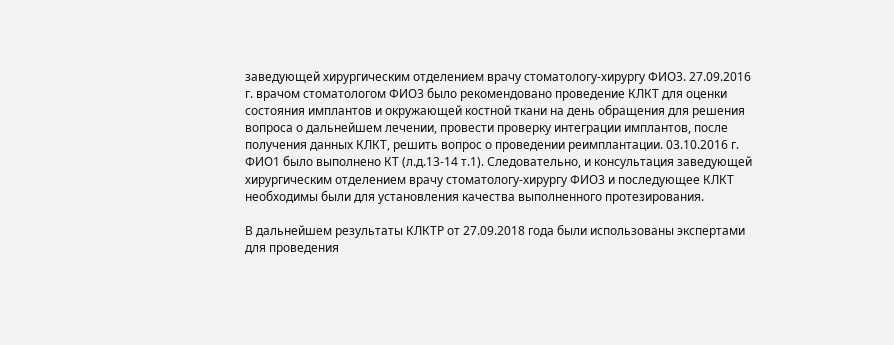заведующей хирургическим отделением врачу стоматологу-хирургу ФИО3. 27.09.2016 г. врачом стоматологом ФИО3 было рекомендовано проведение КЛКТ для оценки состояния имплантов и окружающей костной ткани на день обращения для решения вопроса о дальнейшем лечении, провести проверку интеграции имплантов, после получения данных КЛКТ, решить вопрос о проведении реимплантации. 03.10.2016 г. ФИО1 было выполнено КТ (л.д.13-14 т.1). Следовательно, и консультация заведующей хирургическим отделением врачу стоматологу-хирургу ФИО3 и последующее КЛКТ необходимы были для установления качества выполненного протезирования.

В дальнейшем результаты КЛКТР от 27.09.2018 года были использованы экспертами для проведения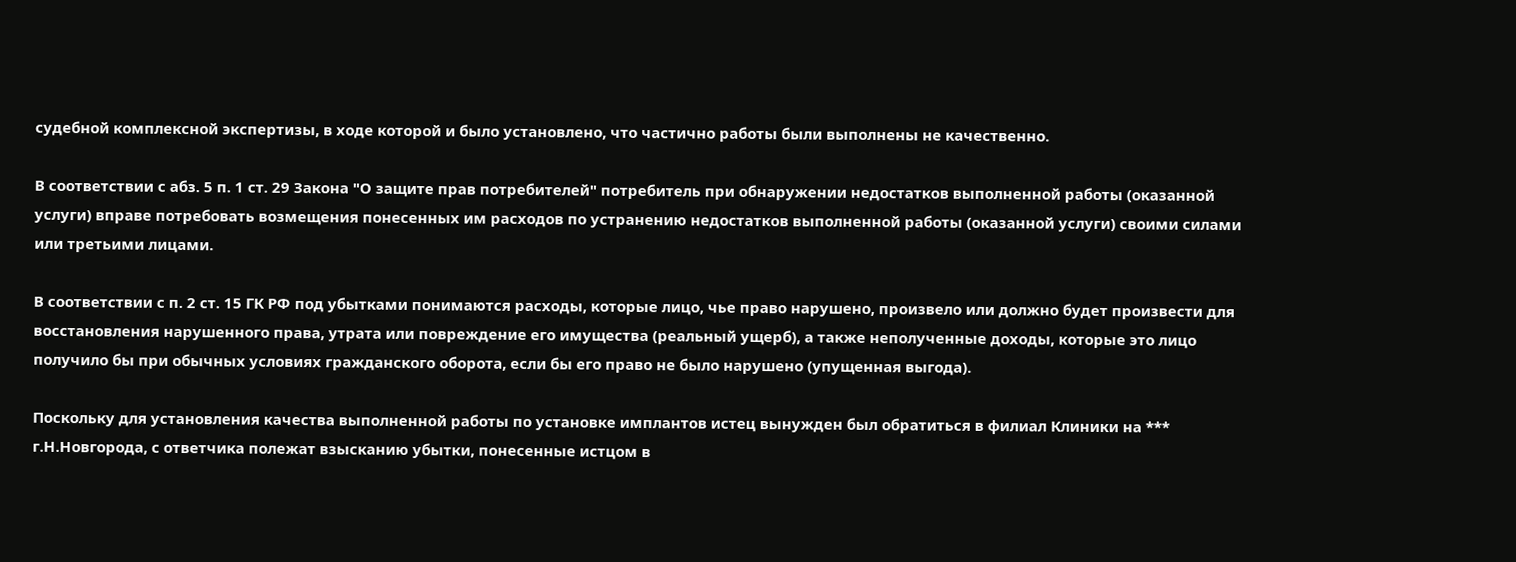судебной комплексной экспертизы, в ходе которой и было установлено, что частично работы были выполнены не качественно.

В соответствии с абз. 5 п. 1 ст. 29 Закона "О защите прав потребителей" потребитель при обнаружении недостатков выполненной работы (оказанной услуги) вправе потребовать возмещения понесенных им расходов по устранению недостатков выполненной работы (оказанной услуги) своими силами или третьими лицами.

В соответствии с п. 2 ст. 15 ГК РФ под убытками понимаются расходы, которые лицо, чье право нарушено, произвело или должно будет произвести для восстановления нарушенного права, утрата или повреждение его имущества (реальный ущерб), а также неполученные доходы, которые это лицо получило бы при обычных условиях гражданского оборота, если бы его право не было нарушено (упущенная выгода).

Поскольку для установления качества выполненной работы по установке имплантов истец вынужден был обратиться в филиал Клиники на *** г.Н.Новгорода, с ответчика полежат взысканию убытки, понесенные истцом в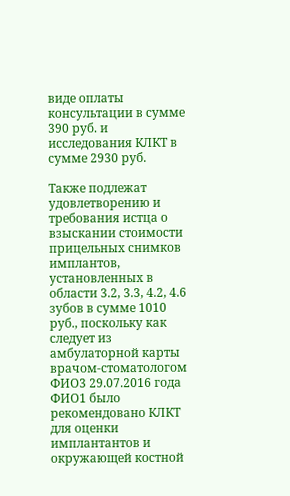виде оплаты консультации в сумме 390 руб. и исследования КЛКТ в сумме 2930 руб.

Также подлежат удовлетворению и требования истца о взыскании стоимости прицельных снимков имплантов, установленных в области 3.2, 3.3, 4.2, 4.6 зубов в сумме 1010 руб., поскольку как следует из амбулаторной карты врачом-стоматологом ФИО3 29.07.2016 года ФИО1 было рекомендовано КЛКТ для оценки имплантантов и окружающей костной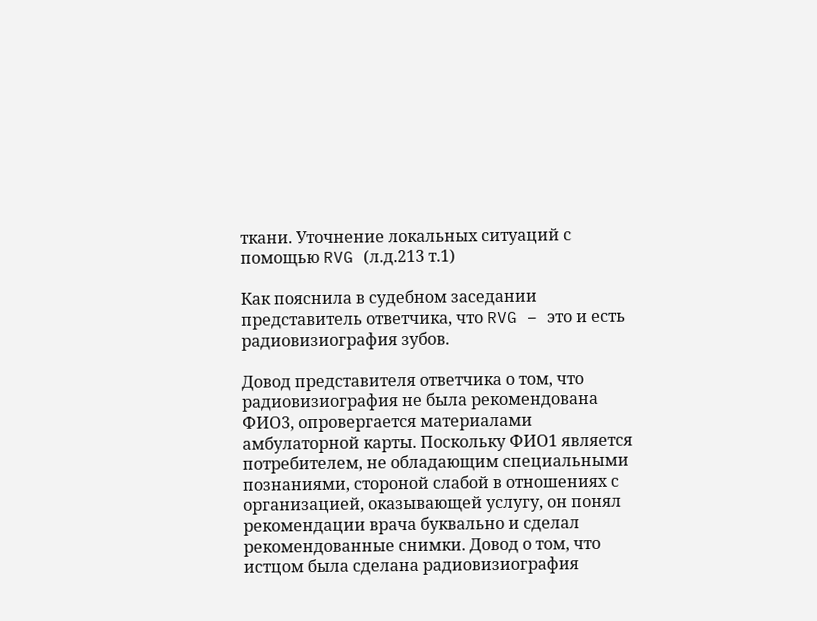ткани. Уточнение локальных ситуаций с помощью RVG (л.д.213 т.1)

Как пояснила в судебном заседании представитель ответчика, что RVG – это и есть радиовизиография зубов.

Довод представителя ответчика о том, что радиовизиография не была рекомендована ФИО3, опровергается материалами амбулаторной карты. Поскольку ФИО1 является потребителем, не обладающим специальными познаниями, стороной слабой в отношениях с организацией, оказывающей услугу, он понял рекомендации врача буквально и сделал рекомендованные снимки. Довод о том, что истцом была сделана радиовизиография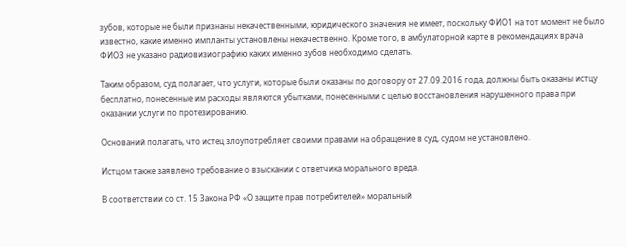зубов, которые не были признаны некачественными, юридического значения не имеет, поскольку ФИО1 на тот момент не было известно, какие именно импланты установлены некачественно. Кроме того, в амбулаторной карте в рекомендациях врача ФИО3 не указано радиовизиографию каких именно зубов необходимо сделать.

Таким образом, суд полагает, что услуги, которые были оказаны по договору от 27.09.2016 года, должны быть оказаны истцу бесплатно, понесенные им расходы являются убытками, понесенными с целью восстановления нарушенного права при оказании услуги по протезированию.

Оснований полагать, что истец злоупотребляет своими правами на обращение в суд, судом не установлено.

Истцом также заявлено требование о взыскании с ответчика морального вреда.

В соответствии со ст. 15 Закона РФ «О защите прав потребителей» моральный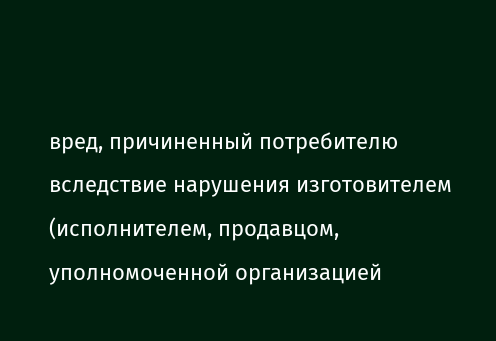вред, причиненный потребителю вследствие нарушения изготовителем (исполнителем, продавцом, уполномоченной организацией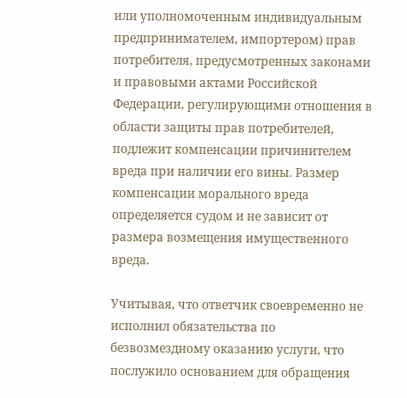или уполномоченным индивидуальным предпринимателем, импортером) прав потребителя, предусмотренных законами и правовыми актами Российской Федерации, регулирующими отношения в области защиты прав потребителей, подлежит компенсации причинителем вреда при наличии его вины. Размер компенсации морального вреда определяется судом и не зависит от размера возмещения имущественного вреда.

Учитывая, что ответчик своевременно не исполнил обязательства по безвозмездному оказанию услуги, что послужило основанием для обращения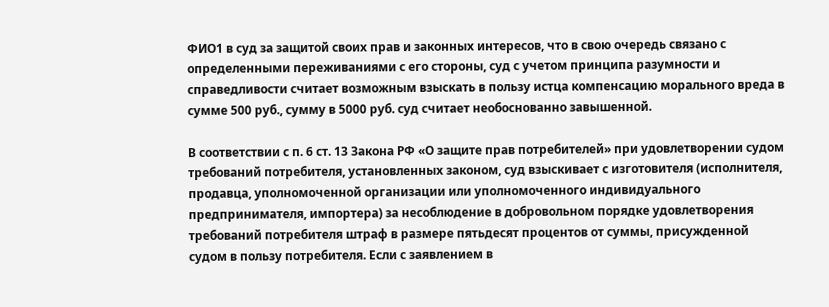ФИО1 в суд за защитой своих прав и законных интересов, что в свою очередь связано с определенными переживаниями с его стороны, суд с учетом принципа разумности и справедливости считает возможным взыскать в пользу истца компенсацию морального вреда в сумме 500 руб., сумму в 5000 руб. суд считает необоснованно завышенной.

В соответствии с п. 6 ст. 13 Закона РФ «О защите прав потребителей» при удовлетворении судом требований потребителя, установленных законом, суд взыскивает с изготовителя (исполнителя, продавца, уполномоченной организации или уполномоченного индивидуального предпринимателя, импортера) за несоблюдение в добровольном порядке удовлетворения требований потребителя штраф в размере пятьдесят процентов от суммы, присужденной судом в пользу потребителя. Если с заявлением в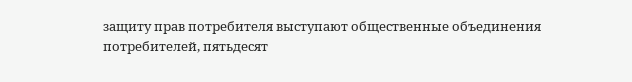защиту прав потребителя выступают общественные объединения потребителей, пятьдесят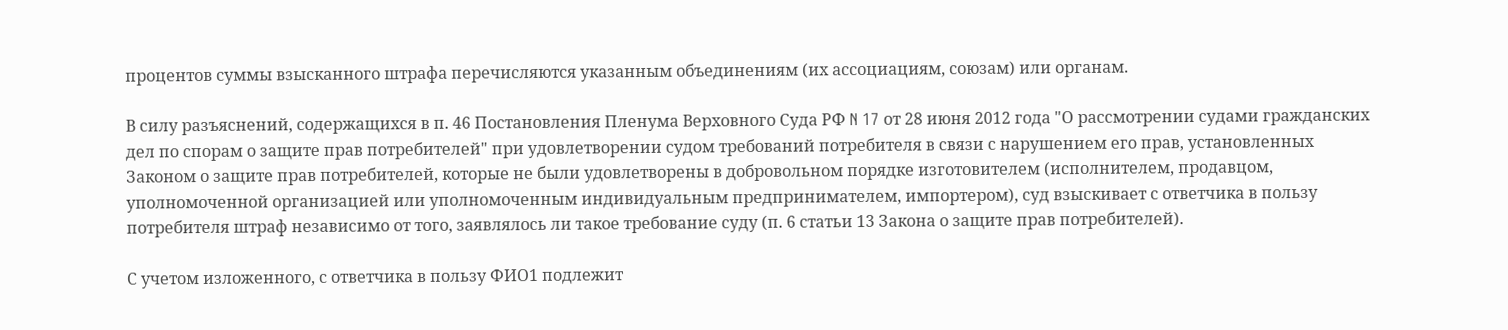процентов суммы взысканного штрафа перечисляются указанным объединениям (их ассоциациям, союзам) или органам.

В силу разъяснений, содержащихся в п. 46 Постановления Пленума Верховного Суда РФ N 17 от 28 июня 2012 года "О рассмотрении судами гражданских дел по спорам о защите прав потребителей" при удовлетворении судом требований потребителя в связи с нарушением его прав, установленных Законом о защите прав потребителей, которые не были удовлетворены в добровольном порядке изготовителем (исполнителем, продавцом, уполномоченной организацией или уполномоченным индивидуальным предпринимателем, импортером), суд взыскивает с ответчика в пользу потребителя штраф независимо от того, заявлялось ли такое требование суду (п. 6 статьи 13 Закона о защите прав потребителей).

С учетом изложенного, с ответчика в пользу ФИО1 подлежит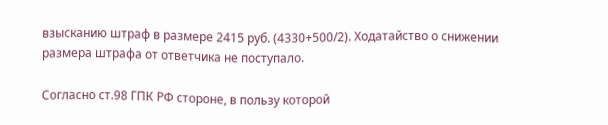взысканию штраф в размере 2415 руб. (4330+500/2). Ходатайство о снижении размера штрафа от ответчика не поступало.

Согласно ст.98 ГПК РФ стороне, в пользу которой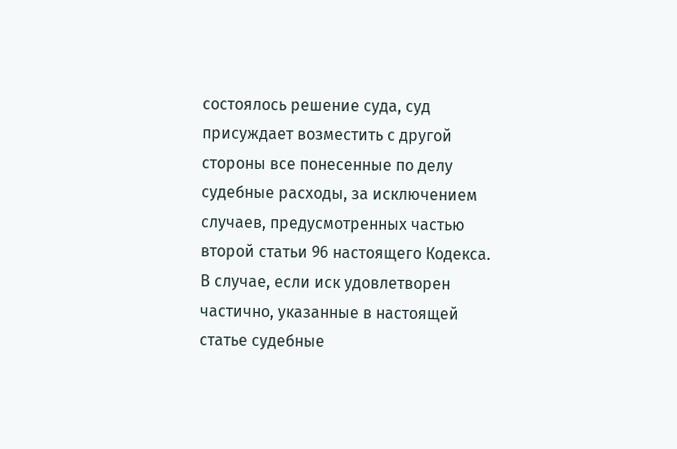состоялось решение суда, суд присуждает возместить с другой стороны все понесенные по делу судебные расходы, за исключением случаев, предусмотренных частью второй статьи 96 настоящего Кодекса. В случае, если иск удовлетворен частично, указанные в настоящей статье судебные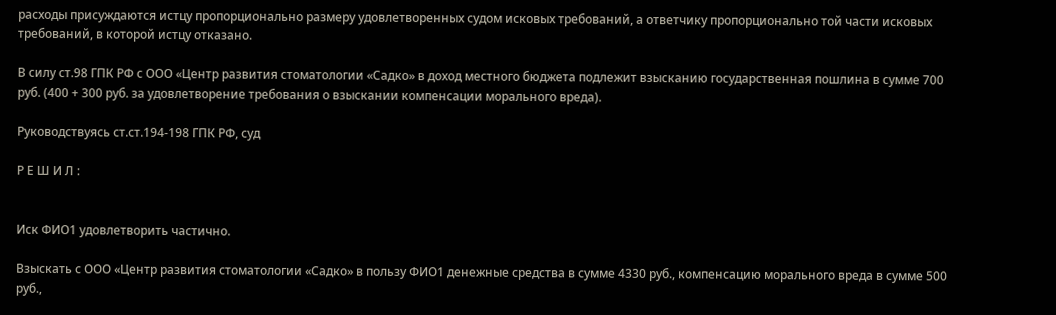расходы присуждаются истцу пропорционально размеру удовлетворенных судом исковых требований, а ответчику пропорционально той части исковых требований, в которой истцу отказано.

В силу ст.98 ГПК РФ с ООО «Центр развития стоматологии «Садко» в доход местного бюджета подлежит взысканию государственная пошлина в сумме 700 руб. (400 + 300 руб. за удовлетворение требования о взыскании компенсации морального вреда).

Руководствуясь ст.ст.194-198 ГПК РФ, суд

Р Е Ш И Л :


Иск ФИО1 удовлетворить частично.

Взыскать с ООО «Центр развития стоматологии «Садко» в пользу ФИО1 денежные средства в сумме 4330 руб., компенсацию морального вреда в сумме 500 руб.,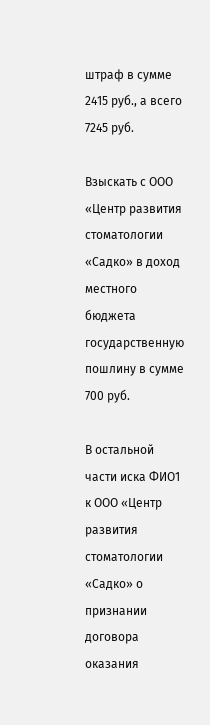штраф в сумме 2415 руб., а всего 7245 руб.

Взыскать с ООО «Центр развития стоматологии «Садко» в доход местного бюджета государственную пошлину в сумме 700 руб.

В остальной части иска ФИО1 к ООО «Центр развития стоматологии «Садко» о признании договора оказания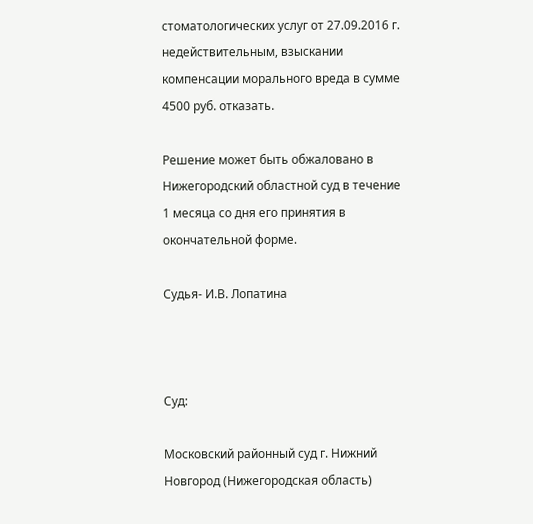стоматологических услуг от 27.09.2016 г. недействительным, взыскании компенсации морального вреда в сумме 4500 руб. отказать.

Решение может быть обжаловано в Нижегородский областной суд в течение 1 месяца со дня его принятия в окончательной форме.

Судья- И.В. Лопатина



Суд:

Московский районный суд г. Нижний Новгород (Нижегородская область)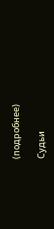(подробнее)

Судьи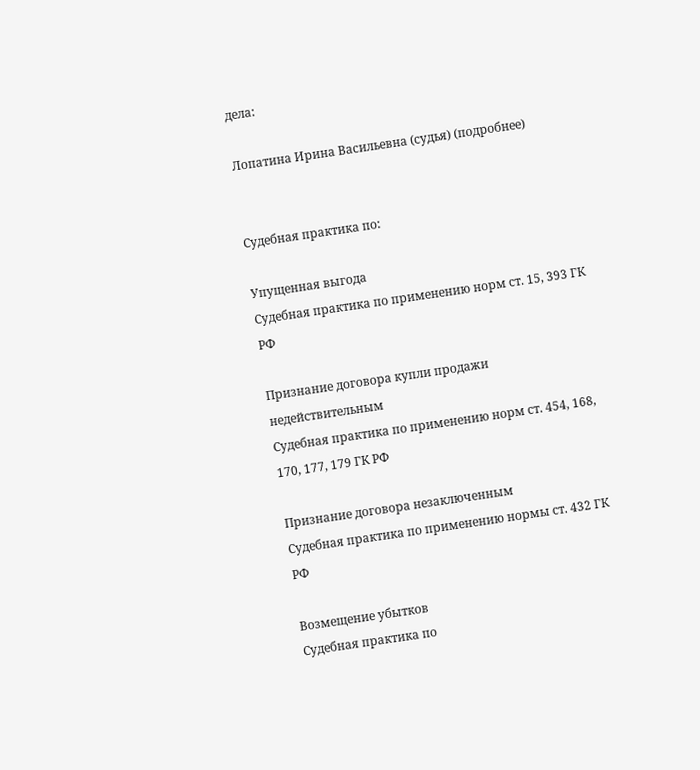дела:

Лопатина Ирина Васильевна (судья) (подробнее)


Судебная практика по:

Упущенная выгода
Судебная практика по применению норм ст. 15, 393 ГК РФ

Признание договора купли продажи недействительным
Судебная практика по применению норм ст. 454, 168, 170, 177, 179 ГК РФ

Признание договора незаключенным
Судебная практика по применению нормы ст. 432 ГК РФ

Возмещение убытков
Судебная практика по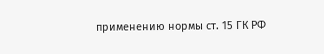применению нормы ст. 15 ГК РФ